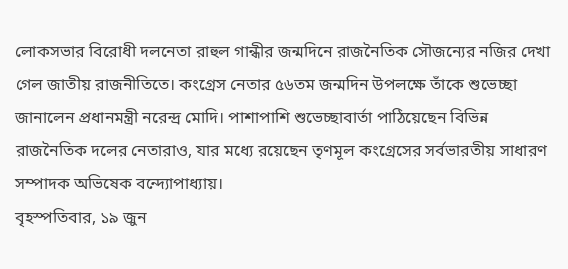লোকসভার বিরোধী দলনেতা রাহুল গান্ধীর জন্মদিনে রাজনৈতিক সৌজন্যের নজির দেখা গেল জাতীয় রাজনীতিতে। কংগ্রেস নেতার ৫৬তম জন্মদিন উপলক্ষে তাঁকে শুভেচ্ছা জানালেন প্রধানমন্ত্রী নরেন্দ্র মোদি। পাশাপাশি শুভেচ্ছাবার্তা পাঠিয়েছেন বিভিন্ন রাজনৈতিক দলের নেতারাও, যার মধ্যে রয়েছেন তৃণমূল কংগ্রেসের সর্বভারতীয় সাধারণ সম্পাদক অভিষেক বন্দ্যোপাধ্যায়।
বৃহস্পতিবার, ১৯ জুন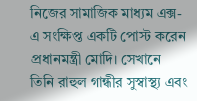নিজের সামাজিক মাধ্যম এক্স-এ সংক্ষিপ্ত একটি পোস্ট করেন প্রধানমন্ত্রী মোদি। সেখানে তিনি রাহুল গান্ধীর সুস্বাস্থ্য এবং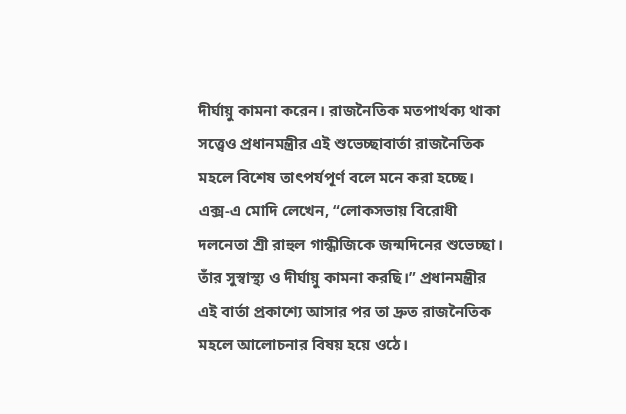দীর্ঘায়ু কামনা করেন। রাজনৈতিক মতপার্থক্য থাকা সত্ত্বেও প্রধানমন্ত্রীর এই শুভেচ্ছাবার্তা রাজনৈতিক মহলে বিশেষ তাৎপর্যপূর্ণ বলে মনে করা হচ্ছে।
এক্স-এ মোদি লেখেন, “লোকসভায় বিরোধী দলনেতা শ্রী রাহুল গান্ধীজিকে জন্মদিনের শুভেচ্ছা। তাঁর সুস্বাস্থ্য ও দীর্ঘায়ু কামনা করছি।” প্রধানমন্ত্রীর এই বার্তা প্রকাশ্যে আসার পর তা দ্রুত রাজনৈতিক মহলে আলোচনার বিষয় হয়ে ওঠে।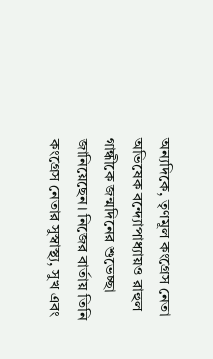অন্যদিকে, তৃণমূল কংগ্রেস নেতা অভিষেক বন্দ্যোপাধ্যায়ও রাহুল গান্ধীকে জন্মদিনের শুভেচ্ছা জানিয়েছেন। নিজের বার্তায় তিনি কংগ্রেস নেতার সুস্বাস্থ্য, সুখ এবং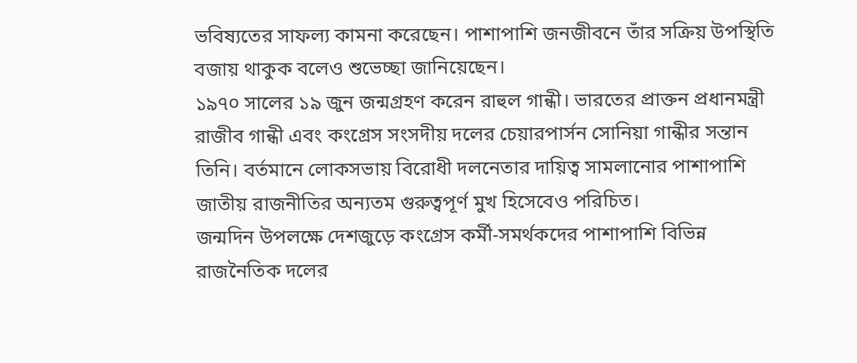ভবিষ্যতের সাফল্য কামনা করেছেন। পাশাপাশি জনজীবনে তাঁর সক্রিয় উপস্থিতি বজায় থাকুক বলেও শুভেচ্ছা জানিয়েছেন।
১৯৭০ সালের ১৯ জুন জন্মগ্রহণ করেন রাহুল গান্ধী। ভারতের প্রাক্তন প্রধানমন্ত্রী রাজীব গান্ধী এবং কংগ্রেস সংসদীয় দলের চেয়ারপার্সন সোনিয়া গান্ধীর সন্তান তিনি। বর্তমানে লোকসভায় বিরোধী দলনেতার দায়িত্ব সামলানোর পাশাপাশি জাতীয় রাজনীতির অন্যতম গুরুত্বপূর্ণ মুখ হিসেবেও পরিচিত।
জন্মদিন উপলক্ষে দেশজুড়ে কংগ্রেস কর্মী-সমর্থকদের পাশাপাশি বিভিন্ন রাজনৈতিক দলের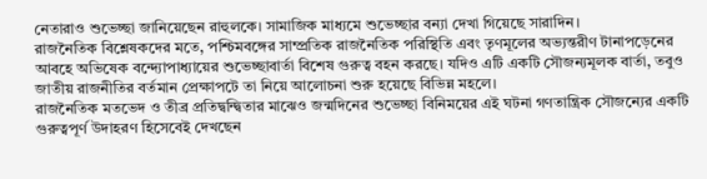নেতারাও শুভেচ্ছা জানিয়েছেন রাহুলকে। সামাজিক মাধ্যমে শুভেচ্ছার বন্যা দেখা গিয়েছে সারাদিন।
রাজনৈতিক বিশ্লেষকদের মতে, পশ্চিমবঙ্গের সাম্প্রতিক রাজনৈতিক পরিস্থিতি এবং তৃণমূলের অভ্যন্তরীণ টানাপড়েনের আবহে অভিষেক বন্দ্যোপাধ্যায়ের শুভেচ্ছাবার্তা বিশেষ গুরুত্ব বহন করছে। যদিও এটি একটি সৌজন্যমূলক বার্তা, তবুও জাতীয় রাজনীতির বর্তমান প্রেক্ষাপটে তা নিয়ে আলোচনা শুরু হয়েছে বিভিন্ন মহলে।
রাজনৈতিক মতভেদ ও তীব্র প্রতিদ্বন্দ্বিতার মাঝেও জন্মদিনের শুভেচ্ছা বিনিময়ের এই ঘটনা গণতান্ত্রিক সৌজন্যের একটি গুরুত্বপূর্ণ উদাহরণ হিসেবেই দেখছেন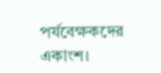পর্যবেক্ষকদের একাংশ।